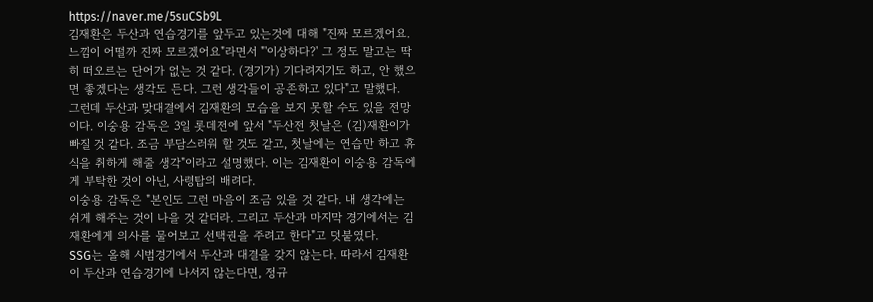https://naver.me/5suCSb9L
김재환은 두산과 연습경기를 앞두고 있는것에 대해 "진짜 모르겠어요. 느낌이 어떨까 진짜 모르겠어요"라면서 "'이상하다?' 그 정도 말고는 딱히 떠오르는 단어가 없는 것 같다. (경기가) 기다려지기도 하고, 안 했으면 좋겠다는 생각도 든다. 그런 생각들이 공존하고 있다"고 말했다.
그런데 두산과 맞대결에서 김재환의 모습을 보지 못할 수도 있을 전망이다. 이숭용 감독은 3일 롯데전에 앞서 "두산전 첫날은 (김)재환이가 빠질 것 같다. 조금 부담스러워 할 것도 같고, 첫날에는 연습만 하고 휴식을 취하게 해줄 생각"이라고 설명했다. 이는 김재환이 이숭용 감독에게 부탁한 것이 아닌, 사령탑의 배려다.
이숭용 감독은 "본인도 그런 마음이 조금 있을 것 같다. 내 생각에는 쉬게 해주는 것이 나을 것 같더라. 그리고 두산과 마지막 경기에서는 김재환에게 의사를 물어보고 선택권을 주려고 한다"고 덧붙였다.
SSG는 올해 시범경기에서 두산과 대결을 갖지 않는다. 따라서 김재환이 두산과 연습경기에 나서지 않는다면, 정규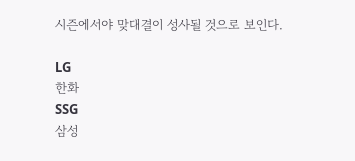시즌에서야 맞대결이 성사될 것으로 보인다.

LG
한화
SSG
삼성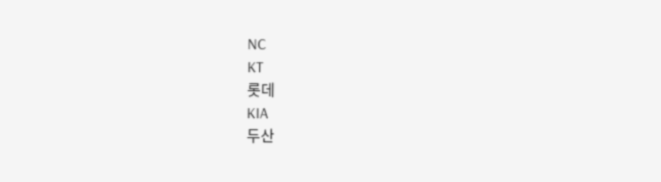NC
KT
롯데
KIA
두산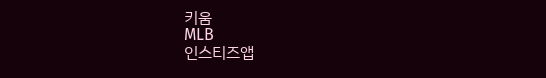키움
MLB
인스티즈앱